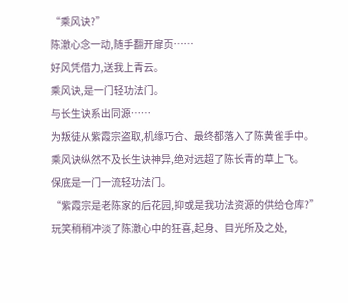“乘风诀?”
陈澈心念一动,随手翻开扉页……
好风凭借力,送我上青云。
乘风诀,是一门轻功法门。
与长生诀系出同源……
为叛徒从紫霞宗盗取,机缘巧合、最终都落入了陈黄雀手中。
乘风诀纵然不及长生诀神异,绝对远超了陈长青的草上飞。
保底是一门一流轻功法门。
“紫霞宗是老陈家的后花园,抑或是我功法资源的供给仓库?”
玩笑稍稍冲淡了陈澈心中的狂喜,起身、目光所及之处,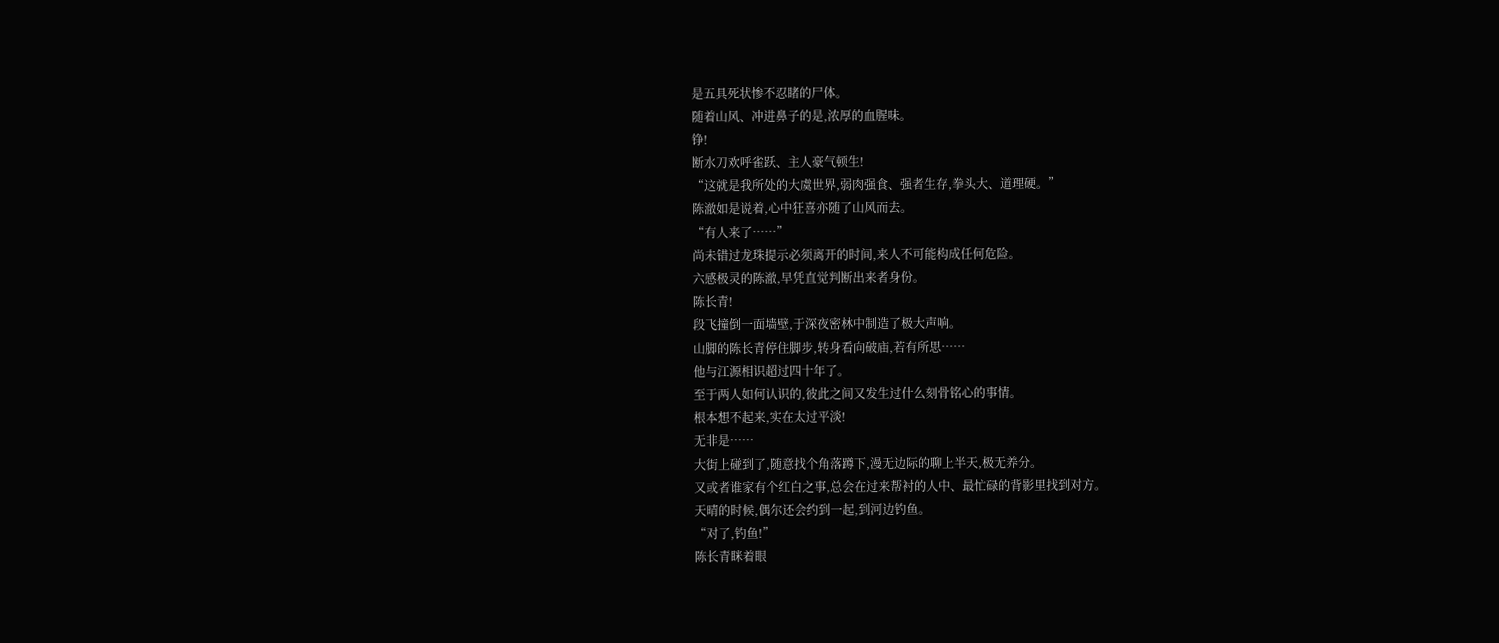是五具死状惨不忍睹的尸体。
随着山风、冲进鼻子的是,浓厚的血腥味。
铮!
断水刀欢呼雀跃、主人豪气顿生!
“这就是我所处的大虞世界,弱肉强食、强者生存,拳头大、道理硬。”
陈澈如是说着,心中狂喜亦随了山风而去。
“有人来了……”
尚未错过龙珠提示必须离开的时间,来人不可能构成任何危险。
六感极灵的陈澈,早凭直觉判断出来者身份。
陈长青!
段飞撞倒一面墙壁,于深夜密林中制造了极大声响。
山脚的陈长青停住脚步,转身看向破庙,若有所思……
他与江源相识超过四十年了。
至于两人如何认识的,彼此之间又发生过什么刻骨铭心的事情。
根本想不起来,实在太过平淡!
无非是……
大街上碰到了,随意找个角落蹲下,漫无边际的聊上半天,极无养分。
又或者谁家有个红白之事,总会在过来帮衬的人中、最忙碌的背影里找到对方。
天晴的时候,偶尔还会约到一起,到河边钓鱼。
“对了,钓鱼!”
陈长青眯着眼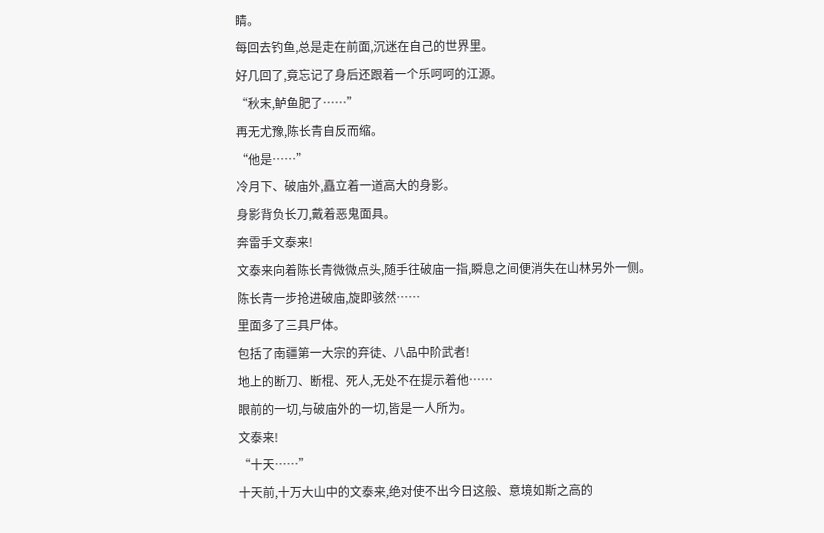睛。
每回去钓鱼,总是走在前面,沉迷在自己的世界里。
好几回了,竟忘记了身后还跟着一个乐呵呵的江源。
“秋末,鲈鱼肥了……”
再无尤豫,陈长青自反而缩。
“他是……”
冷月下、破庙外,矗立着一道高大的身影。
身影背负长刀,戴着恶鬼面具。
奔雷手文泰来!
文泰来向着陈长青微微点头,随手往破庙一指,瞬息之间便消失在山林另外一侧。
陈长青一步抢进破庙,旋即骇然……
里面多了三具尸体。
包括了南疆第一大宗的弃徒、八品中阶武者!
地上的断刀、断棍、死人,无处不在提示着他……
眼前的一切,与破庙外的一切,皆是一人所为。
文泰来!
“十天……”
十天前,十万大山中的文泰来,绝对使不出今日这般、意境如斯之高的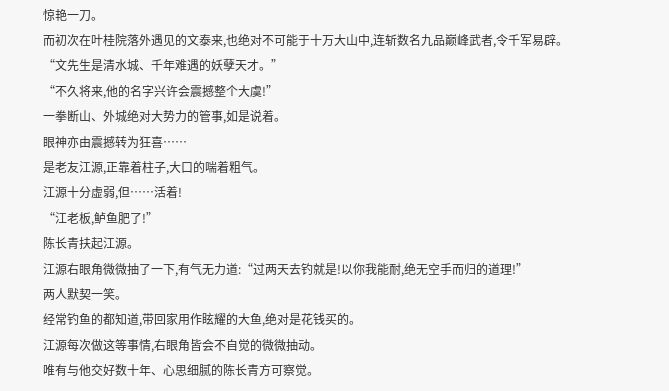惊艳一刀。
而初次在叶桂院落外遇见的文泰来,也绝对不可能于十万大山中,连斩数名九品巅峰武者,令千军易辟。
“文先生是清水城、千年难遇的妖孽天才。”
“不久将来,他的名字兴许会震撼整个大虞!”
一拳断山、外城绝对大势力的管事,如是说着。
眼神亦由震撼转为狂喜……
是老友江源,正靠着柱子,大口的喘着粗气。
江源十分虚弱,但……活着!
“江老板,鲈鱼肥了!”
陈长青扶起江源。
江源右眼角微微抽了一下,有气无力道:“过两天去钓就是!以你我能耐,绝无空手而归的道理!”
两人默契一笑。
经常钓鱼的都知道,带回家用作眩耀的大鱼,绝对是花钱买的。
江源每次做这等事情,右眼角皆会不自觉的微微抽动。
唯有与他交好数十年、心思细腻的陈长青方可察觉。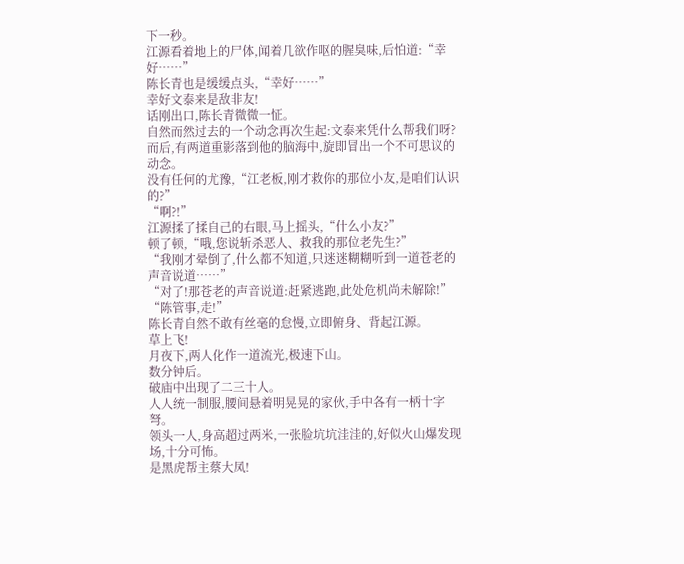下一秒。
江源看着地上的尸体,闻着几欲作呕的腥臭味,后怕道:“幸好……”
陈长青也是缓缓点头,“幸好……”
幸好文泰来是敌非友!
话刚出口,陈长青微微一怔。
自然而然过去的一个动念再次生起:文泰来凭什么帮我们呀?
而后,有两道重影落到他的脑海中,旋即冒出一个不可思议的动念。
没有任何的尤豫,“江老板,刚才救你的那位小友,是咱们认识的?”
“啊?!”
江源揉了揉自己的右眼,马上摇头,“什么小友?”
顿了顿,“哦,您说斩杀恶人、救我的那位老先生?”
“我刚才晕倒了,什么都不知道,只迷迷糊糊听到一道苍老的声音说道……”
“对了!那苍老的声音说道:赶紧逃跑,此处危机尚未解除!”
“陈管事,走!”
陈长青自然不敢有丝毫的怠慢,立即俯身、背起江源。
草上飞!
月夜下,两人化作一道流光,极速下山。
数分钟后。
破庙中出现了二三十人。
人人统一制服,腰间悬着明晃晃的家伙,手中各有一柄十字弩。
领头一人,身高超过两米,一张脸坑坑洼洼的,好似火山爆发现场,十分可怖。
是黑虎帮主蔡大凤!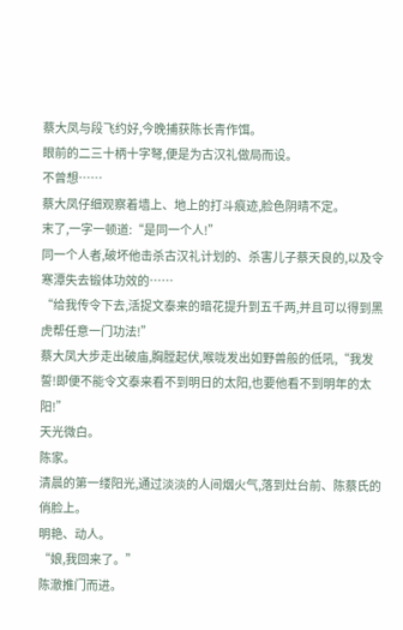蔡大凤与段飞约好,今晚捕获陈长青作饵。
眼前的二三十柄十字弩,便是为古汉礼做局而设。
不曾想……
蔡大凤仔细观察着墙上、地上的打斗痕迹,脸色阴晴不定。
末了,一字一顿道:“是同一个人!”
同一个人者,破坏他击杀古汉礼计划的、杀害儿子蔡天良的,以及令寒潭失去锻体功效的……
“给我传令下去,活捉文泰来的暗花提升到五千两,并且可以得到黑虎帮任意一门功法!”
蔡大凤大步走出破庙,胸膛起伏,喉咙发出如野兽般的低吼,“我发誓!即便不能令文泰来看不到明日的太阳,也要他看不到明年的太阳!”
天光微白。
陈家。
清晨的第一缕阳光,通过淡淡的人间烟火气,落到灶台前、陈蔡氏的俏脸上。
明艳、动人。
“娘,我回来了。”
陈澈推门而进。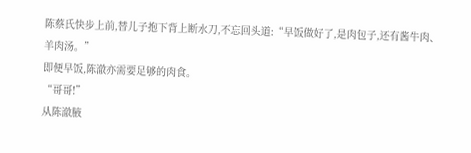陈蔡氏快步上前,替儿子抱下背上断水刀,不忘回头道:“早饭做好了,是肉包子,还有酱牛肉、羊肉汤。”
即便早饭,陈澈亦需要足够的肉食。
“哥哥!”
从陈澈腋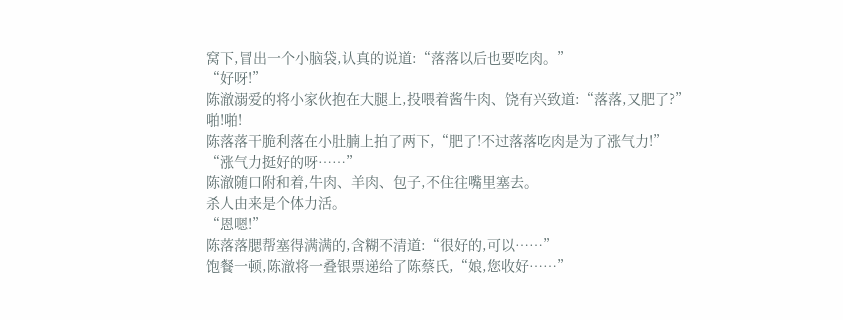窝下,冒出一个小脑袋,认真的说道:“落落以后也要吃肉。”
“好呀!”
陈澈溺爱的将小家伙抱在大腿上,投喂着酱牛肉、饶有兴致道:“落落,又肥了?”
啪!啪!
陈落落干脆利落在小肚腩上拍了两下,“肥了!不过落落吃肉是为了涨气力!”
“涨气力挺好的呀……”
陈澈随口附和着,牛肉、羊肉、包子,不住往嘴里塞去。
杀人由来是个体力活。
“恩嗯!”
陈落落腮帮塞得满满的,含糊不清道:“很好的,可以……”
饱餐一顿,陈澈将一叠银票递给了陈蔡氏,“娘,您收好……”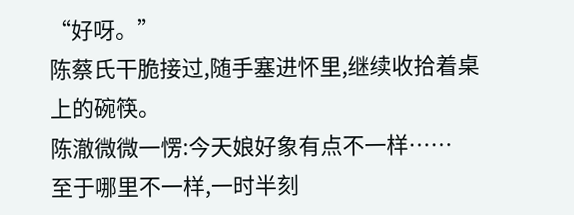“好呀。”
陈蔡氏干脆接过,随手塞进怀里,继续收拾着桌上的碗筷。
陈澈微微一愣:今天娘好象有点不一样……
至于哪里不一样,一时半刻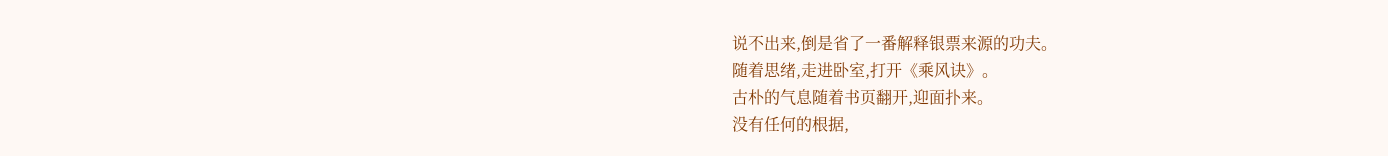说不出来,倒是省了一番解释银票来源的功夫。
随着思绪,走进卧室,打开《乘风诀》。
古朴的气息随着书页翻开,迎面扑来。
没有任何的根据,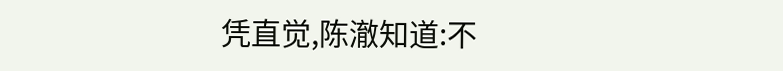凭直觉,陈澈知道:不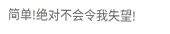简单!绝对不会令我失望!